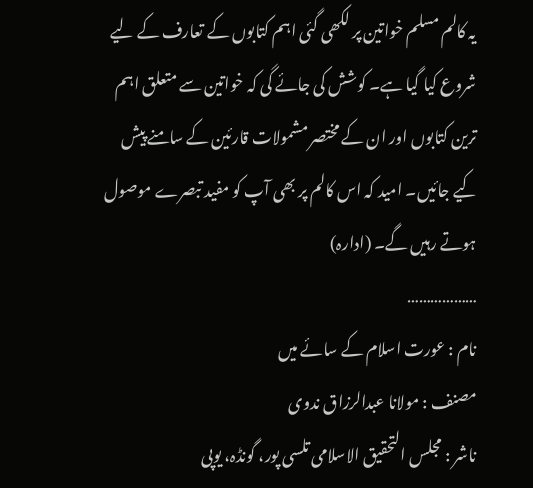یہ کالم مسلم خواتین پر لکھی گئی اہم کتابوں کے تعارف کے لیے شروع کیا گیا ہے۔ کوشش کی جائے گی کہ خواتین سے متعلق اہم ترین کتابوں اور ان کے مختصر مشمولات قارئین کے سامنے پیش کیے جائیں۔ امید کہ اس کالم پر بھی آپ کو مفید تبصرے موصول ہوتے رہیں گے۔ (ادارہ)
………………
نام : عورت اسلام کے سائے میں
مصنف : مولانا عبدالرزاق ندوی
ناشر : مجلس التحقیق الاسلامی تلسی پور، گونڈہ، یوپی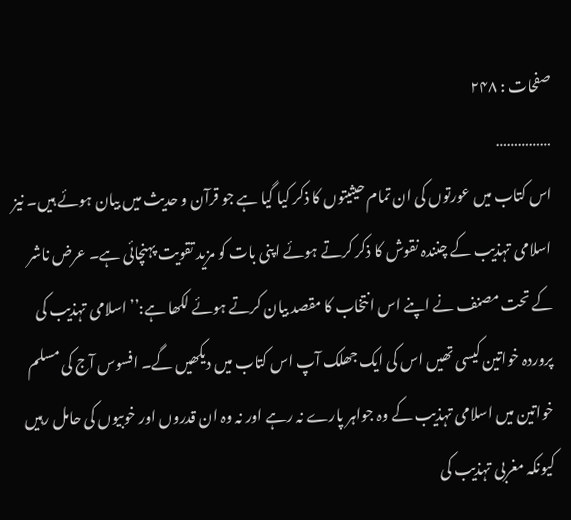صفحات : ۲۴۸
……………
اس کتاب میں عورتوں کی ان تمام حیثیتوں کا ذکر کیا گیا ہے جو قرآن و حدیث میں بیان ہوئے ہیں۔ نیز اسلامی تہذیب کے چنندہ نقوش کا ذکر کرتے ہوئے اپنی بات کو مزید تقویت پہنچائی ہے۔ عرض ناشر کے تحت مصنف نے اپنے اس انتخاب کا مقصد بیان کرتے ہوئے لکھا ہے:’’اسلامی تہذیب کی پروردہ خواتین کیسی تھیں اس کی ایک جھلک آپ اس کتاب میں دیکھیں گے۔ افسوس آج کی مسلم خواتین میں اسلامی تہذیب کے وہ جواہر پارے نہ رہے اور نہ وہ ان قدروں اور خوبیوں کی حامل رہیں کیونکہ مغربی تہذیب کی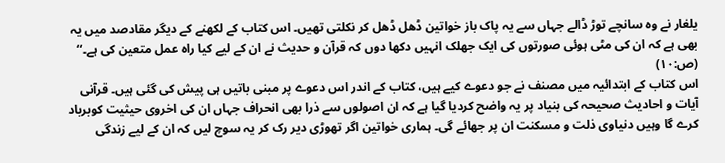یلغار نے وہ سانچے توڑ ڈالے جہاں سے یہ پاک باز خواتین ڈھل ڈھل کر نکلتی تھیں۔ اس کتاب کے لکھنے کے دیگر مقادصد میں یہ بھی ہے کہ ان کی مٹی ہوئی صورتوں کی ایک جھلک انہیں دکھا دوں کہ قرآن و حدیث نے ان کے لیے کیا راہ عمل متعین کی ہے۔‘‘ (ص:۱۰)
اس کتاب کے ابتدائیہ میں مصنف نے جو دعوے کیے ہیں، کتاب کے اندر اس دعوے پر مبنی باتیں ہی پیش کی گئی ہیں۔ قرآنی آیات و احادیث صحیحہ کی بنیاد پر یہ واضح کردیا گیا ہے کہ ان اصولوں سے ذرا بھی انحراف جہاں ان کی اخروی حیثیت کوبرباد کرے گا وہیں دنیاوی ذلت و مسکنت ان پر جھائے گی۔ ہماری خواتین اگر تھوڑی دیر رک کر یہ سوچ لیں کہ ان کے لیے زندگی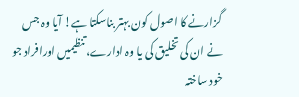گزارنے کا اصول کون بہتر بناسکتا ہے! آیا وہ جس نے ان کی تخلیق کی یا وہ ادارے، تنظیمیں اورافراد جو خود ساختہ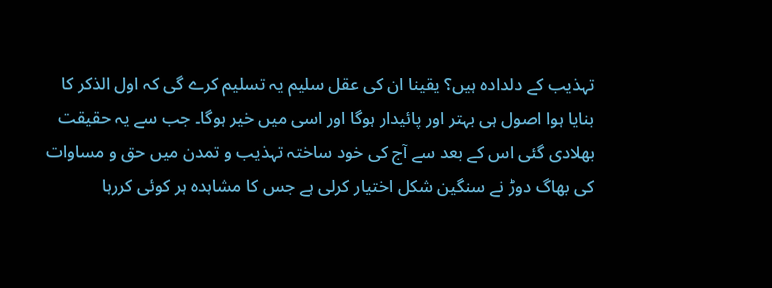تہذیب کے دلدادہ ہیں؟ یقینا ان کی عقل سلیم یہ تسلیم کرے گی کہ اول الذکر کا بنایا ہوا اصول ہی بہتر اور پائیدار ہوگا اور اسی میں خیر ہوگا۔ جب سے یہ حقیقت بھلادی گئی اس کے بعد سے آج کی خود ساختہ تہذیب و تمدن میں حق و مساوات کی بھاگ دوڑ نے سنگین شکل اختیار کرلی ہے جس کا مشاہدہ ہر کوئی کررہا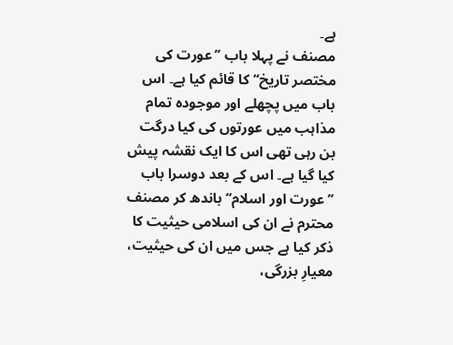ہے۔
مصنف نے پہلا باب ’’عورت کی مختصر تاریخ‘‘ کا قائم کیا ہے۔ اس باب میں پچھلے اور موجودہ تمام مذاہب میں عورتوں کی کیا درگت بن رہی تھی اس کا ایک نقشہ پیش کیا گیا ہے۔ اس کے بعد دوسرا باب ’’عورت اور اسلام‘‘ باندھ کر مصنف محترم نے ان کی اسلامی حیثیت کا ذکر کیا ہے جس میں ان کی حیثیت، معیارِ بزرگی،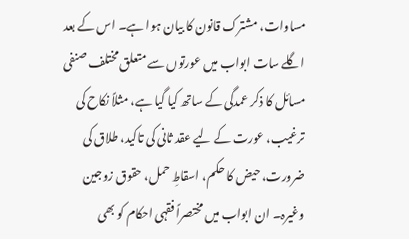مساوات، مشترک قانون کا بیان ہوا ہے۔ اس کے بعد اگلے سات ابواب میں عورتوں سے متعلق مختلف صنفی مسائل کا ذکر عمدگی کے ساتھ کیا گیا ہے، مثلاً نکاح کی ترغیب، عورت کے لیے عقد ثانی کی تاکید، طلاق کی ضرورت، حیض کا حکم، اسقاطِ حمل، حقوق زوجین وغیرہ۔ ان ابواب میں مختصراً فقہی احکام کو بھی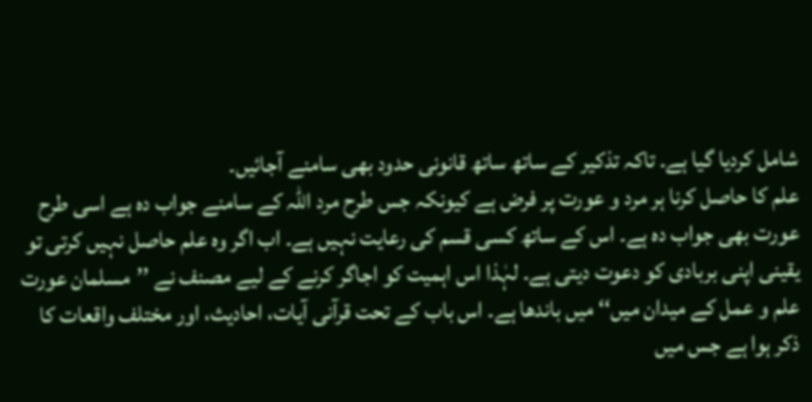شامل کردیا گیا ہے۔ تاکہ تذکیر کے ساتھ ساتھ قانونی حدود بھی سامنے آجائیں۔
علم کا حاصل کرنا ہر مرد و عورت پر فرض ہے کیونکہ جس طرح مرد اللہ کے سامنے جواب دہ ہے اسی طرح عورت بھی جواب دہ ہے۔ اس کے ساتھ کسی قسم کی رعایت نہیں ہے۔ اب اگر وہ علم حاصل نہیں کرتی تو یقینی اپنی بربادی کو دعوت دیتی ہے۔ لہٰذا اس اہمیت کو اجاگر کرنے کے لیے مصنف نے ’’مسلمان عورت علم و عمل کے میدان میں‘‘ میں باندھا ہے۔ اس باب کے تحت قرآنی آیات، احادیث، اور مختلف واقعات کا ذکر ہوا ہے جس میں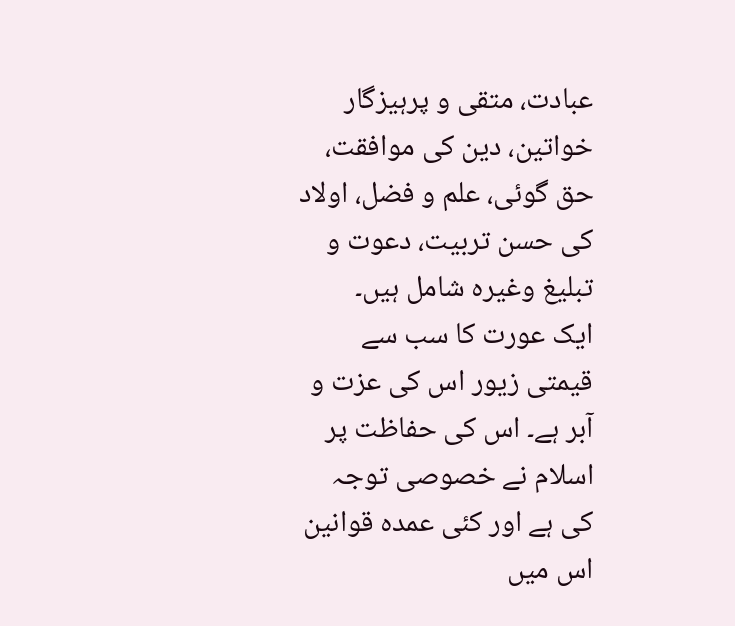عبادت، متقی و پرہیزگار خواتین، دین کی موافقت، حق گوئی، علم و فضل، اولاد کی حسن تربیت، دعوت و تبلیغ وغیرہ شامل ہیں۔
ایک عورت کا سب سے قیمتی زیور اس کی عزت و آبر ہے۔ اس کی حفاظت پر اسلام نے خصوصی توجہ کی ہے اور کئی عمدہ قوانین اس میں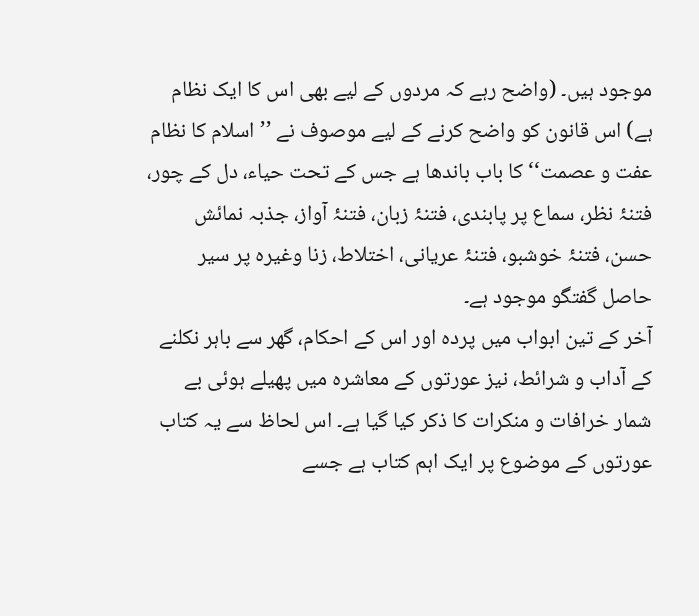موجود ہیں۔ (واضح رہے کہ مردوں کے لیے بھی اس کا ایک نظام ہے) اس قانون کو واضح کرنے کے لیے موصوف نے ’’اسلام کا نظام عفت و عصمت‘‘ کا باب باندھا ہے جس کے تحت حیاء، دل کے چور، فتنۂ نظر، سماع پر پابندی، فتنۂ زبان، فتنۂ آواز، جذبہ نمائش حسن، فتنۂ خوشبو، فتنۂ عریانی، اختلاط، زنا وغیرہ پر سیر حاصل گفتگو موجود ہے۔
آخر کے تین ابواب میں پردہ اور اس کے احکام، گھر سے باہر نکلنے کے آداب و شرائط، نیز عورتوں کے معاشرہ میں پھیلے ہوئی بے شمار خرافات و منکرات کا ذکر کیا گیا ہے۔ اس لحاظ سے یہ کتاب عورتوں کے موضوع پر ایک اہم کتاب ہے جسے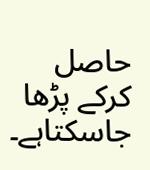حاصل کرکے پڑھا جاسکتاہے۔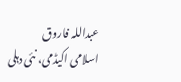عبداللہ فاروق
اسلامی اکیڈمی، نئی دہلی